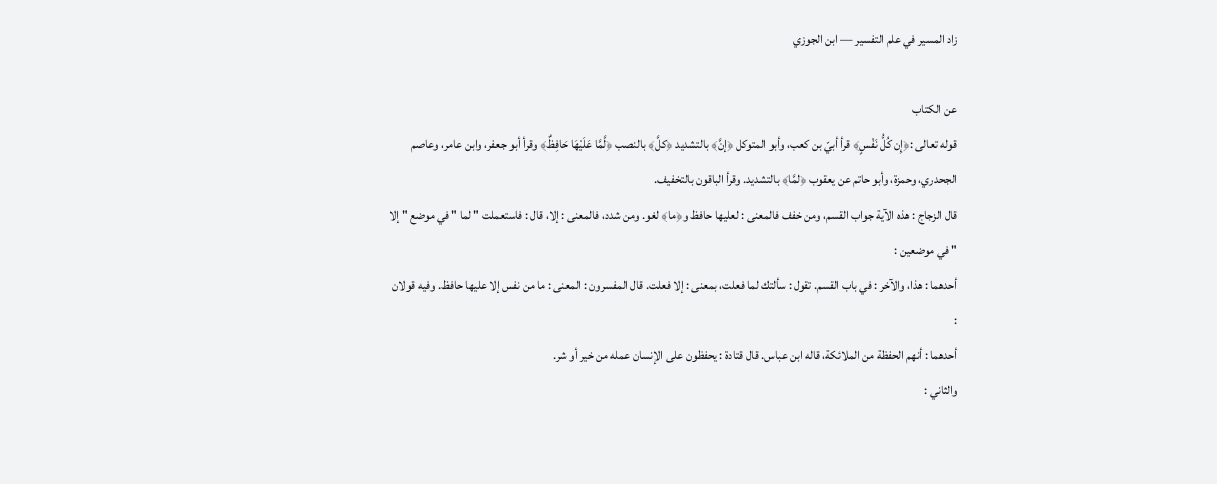زاد المسير في علم التفسير — ابن الجوزي

عن الكتاب
قوله تعالى :﴿إِن كُلُّ نَفْسٍ﴾ قرأ أبيّ بن كعب، وأبو المتوكل ﴿إنَّ﴾ بالتشديد ﴿كلَّ﴾ بالنصب ﴿لَّمَّا عَلَيْهَا حَافِظٌ﴾ وقرأ أبو جعفر، وابن عامر، وعاصم الجحدري، وحمزة، وأبو حاتم عن يعقوب ﴿لمَّا﴾ بالتشديد. وقرأ الباقون بالتخفيف.
قال الزجاج : هذه الآية جواب القسم، ومن خفف فالمعنى : لعليها حافظ و﴿ما﴾ لغو. ومن شدد، فالمعنى : إلا، قال : فاستعملت " لما " في موضع " إلا " في موضعين :
أحدهما : هذا، والآخر : في باب القسم. تقول : سألتك لما فعلت، بمعنى : إلا فعلت. قال المفسرون : المعنى : ما من نفس إلا عليها حافظ. وفيه قولان :
أحدهما : أنهم الحفظة من الملائكة، قاله ابن عباس. قال قتادة : يحفظون على الإنسان عمله من خير أو شر.
والثاني :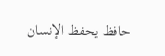حافظ يحفظ الإنسان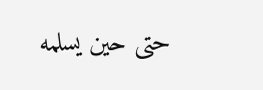حتى حين يسلمه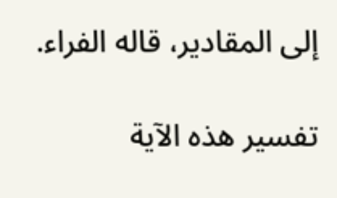إلى المقادير، قاله الفراء.

تفسير هذه الآية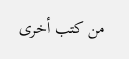من كتب أخرى